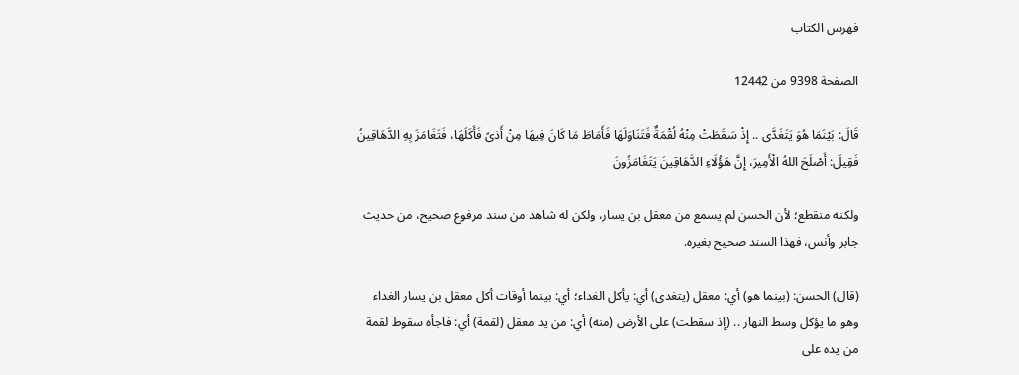فهرس الكتاب

الصفحة 9398 من 12442

قَالَ: بَيْنَمَا هُوَ يَتَغَدَّى .. إِذْ سَقَطَتْ مِنْهُ لُقْمَةٌ فَتَنَاوَلَهَا فَأَمَاطَ مَا كَانَ فِيهَا مِنْ أَذىً فَأَكَلَهَا، فَتَغَامَزَ بِهِ الدَّهَاقِينُ فَقِيلَ: أَصْلَحَ اللهُ الْأَمِيرَ، إِنَّ هَؤُلَاءِ الدَّهَاقِينَ يَتَغَامَزُونَ

ولكنه منقطع؛ لأن الحسن لم يسمع من معقل بن يسار، ولكن له شاهد من سند مرفوع صحيح، من حديث جابر وأنس، فهذا السند صحيح بغيره.

(قال) الحسن: (بينما هو) أي: معقل (يتغدى) أي: يأكل الغداء؛ أي: بينما أوقات أكل معقل بن يسار الغداء وهو ما يؤكل وسط النهار .. (إذ سقطت) على الأرض (منه) أي: من يد معقل (لقمة) أي: فاجأه سقوط لقمة من يده على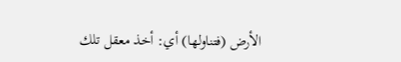الأرض (فتناولها) أي: أخذ معقل تلك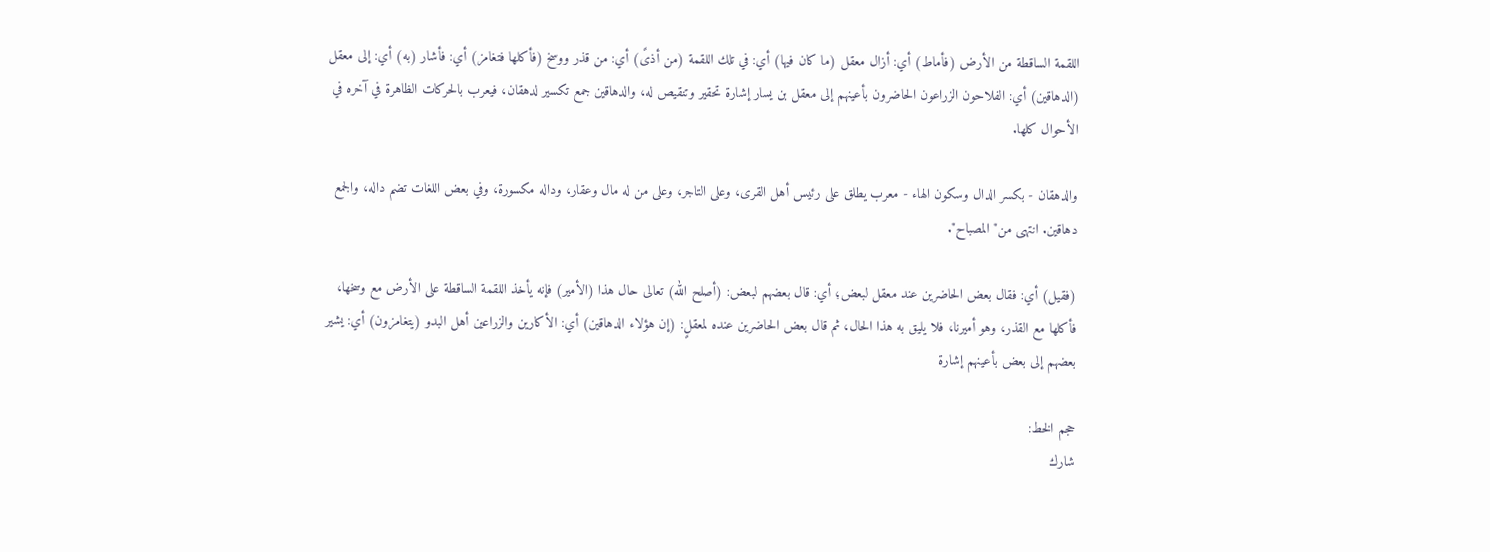اللقمة الساقطة من الأرض (فأماط) أي: أزال معقل (ما كان فيها) أي: في تلك اللقمة (من أذىً) أي: من قذر ووسخ (فأكلها فتغامز) أي: فأشار (به) أي: إلى معقل (الدهاقين) أي: الفلاحون الزراعون الحاضرون بأعينهم إلى معقل بن يسار إشارة تحقير وتنقيص له، والدهاقين جمع تكسير لدهقان، فيعرب بالحركات الظاهرة في آخره في الأحوال كلها.

والدهقان - بكسر الدال وسكون الهاء - معرب يطلق على رئيس أهل القرى، وعلى التاجر، وعلى من له مال وعقار، وداله مكسورة، وفي بعض اللغات تضم داله، والجمع دهاقين. انتهى من"المصباح".

(فقيل) أي: فقال بعض الحاضرين عند معقل لبعض؛ أي: قال بعضهم لبعض: (أصلح الله) تعالى حال هذا (الأمير) فإنه يأخذ اللقمة الساقطة على الأرض مع وسخها، فأكلها مع القذر، وهو أميرنا، فلا يليق به هذا الحال، ثم قال بعض الحاضرين عنده لمعقلٍ: (إن هؤلاء الدهاقين) أي: الأكارين والزراعين أهل البدو (يتغامزون) أي: يشير بعضهم إلى بعض بأعينهم إشارة

حجم الخط:
شارك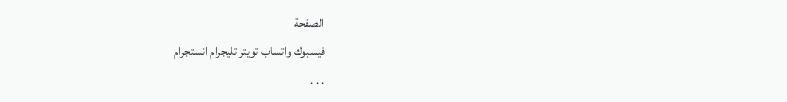الصفحة
فيسبوك واتساب تويتر تليجرام انستجرام
. . .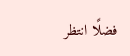فضلًا انتظر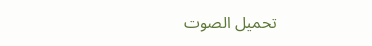تحميل الصوت